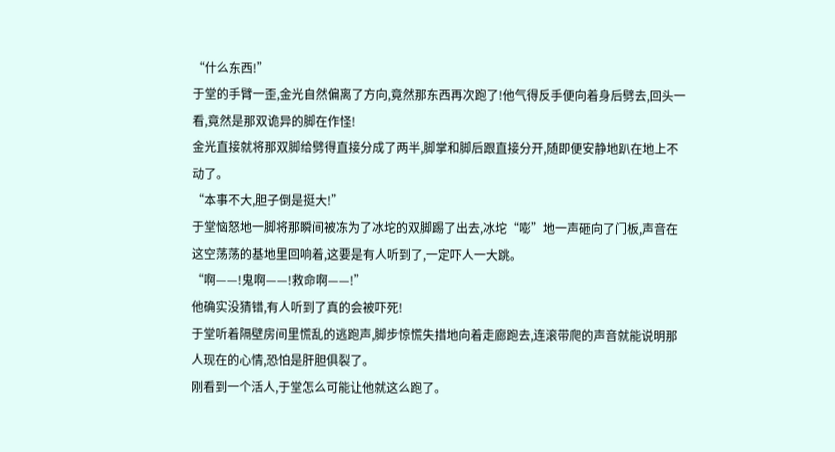“什么东西!”
于堂的手臂一歪,金光自然偏离了方向,竟然那东西再次跑了!他气得反手便向着身后劈去,回头一看,竟然是那双诡异的脚在作怪!
金光直接就将那双脚给劈得直接分成了两半,脚掌和脚后跟直接分开,随即便安静地趴在地上不动了。
“本事不大,胆子倒是挺大!”
于堂恼怒地一脚将那瞬间被冻为了冰坨的双脚踢了出去,冰坨“嘭”地一声砸向了门板,声音在这空荡荡的基地里回响着,这要是有人听到了,一定吓人一大跳。
“啊——!鬼啊——!救命啊——!”
他确实没猜错,有人听到了真的会被吓死!
于堂听着隔壁房间里慌乱的逃跑声,脚步惊慌失措地向着走廊跑去,连滚带爬的声音就能说明那人现在的心情,恐怕是肝胆俱裂了。
刚看到一个活人,于堂怎么可能让他就这么跑了。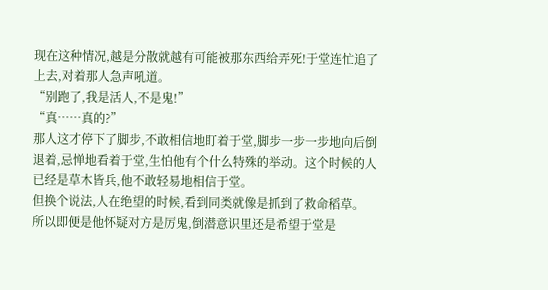现在这种情况,越是分散就越有可能被那东西给弄死!于堂连忙追了上去,对着那人急声吼道。
“别跑了,我是活人,不是鬼!”
“真……真的?”
那人这才停下了脚步,不敢相信地盯着于堂,脚步一步一步地向后倒退着,忌惮地看着于堂,生怕他有个什么特殊的举动。这个时候的人已经是草木皆兵,他不敢轻易地相信于堂。
但换个说法,人在绝望的时候,看到同类就像是抓到了救命稻草。
所以即便是他怀疑对方是厉鬼,倒潜意识里还是希望于堂是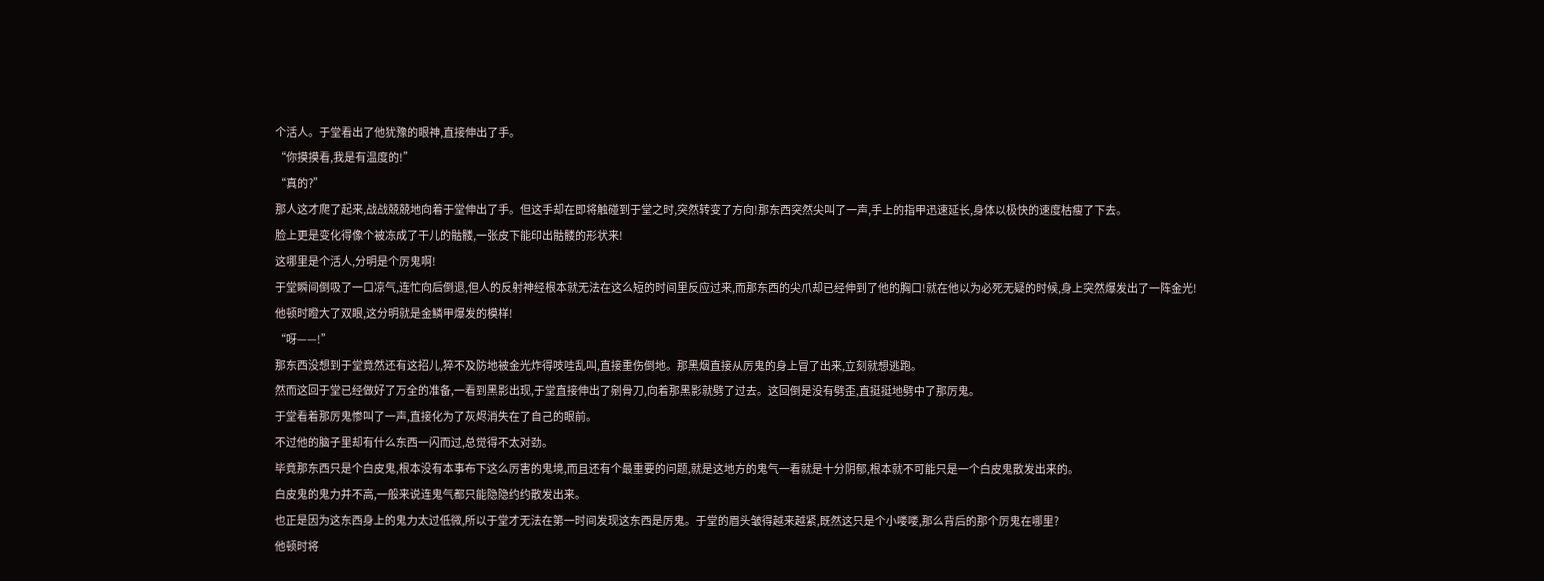个活人。于堂看出了他犹豫的眼神,直接伸出了手。
“你摸摸看,我是有温度的!”
“真的?”
那人这才爬了起来,战战兢兢地向着于堂伸出了手。但这手却在即将触碰到于堂之时,突然转变了方向!那东西突然尖叫了一声,手上的指甲迅速延长,身体以极快的速度枯瘦了下去。
脸上更是变化得像个被冻成了干儿的骷髅,一张皮下能印出骷髅的形状来!
这哪里是个活人,分明是个厉鬼啊!
于堂瞬间倒吸了一口凉气,连忙向后倒退,但人的反射神经根本就无法在这么短的时间里反应过来,而那东西的尖爪却已经伸到了他的胸口!就在他以为必死无疑的时候,身上突然爆发出了一阵金光!
他顿时瞪大了双眼,这分明就是金鳞甲爆发的模样!
“呀——!”
那东西没想到于堂竟然还有这招儿,猝不及防地被金光炸得吱哇乱叫,直接重伤倒地。那黑烟直接从厉鬼的身上冒了出来,立刻就想逃跑。
然而这回于堂已经做好了万全的准备,一看到黑影出现,于堂直接伸出了剜骨刀,向着那黑影就劈了过去。这回倒是没有劈歪,直挺挺地劈中了那厉鬼。
于堂看着那厉鬼惨叫了一声,直接化为了灰烬消失在了自己的眼前。
不过他的脑子里却有什么东西一闪而过,总觉得不太对劲。
毕竟那东西只是个白皮鬼,根本没有本事布下这么厉害的鬼境,而且还有个最重要的问题,就是这地方的鬼气一看就是十分阴郁,根本就不可能只是一个白皮鬼散发出来的。
白皮鬼的鬼力并不高,一般来说连鬼气都只能隐隐约约散发出来。
也正是因为这东西身上的鬼力太过低微,所以于堂才无法在第一时间发现这东西是厉鬼。于堂的眉头皱得越来越紧,既然这只是个小喽喽,那么背后的那个厉鬼在哪里?
他顿时将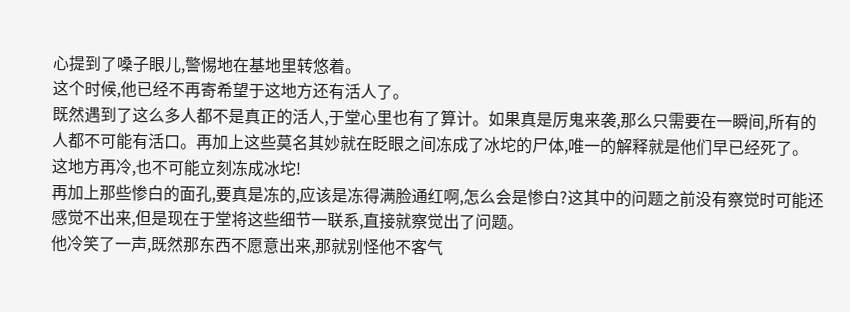心提到了嗓子眼儿,警惕地在基地里转悠着。
这个时候,他已经不再寄希望于这地方还有活人了。
既然遇到了这么多人都不是真正的活人,于堂心里也有了算计。如果真是厉鬼来袭,那么只需要在一瞬间,所有的人都不可能有活口。再加上这些莫名其妙就在眨眼之间冻成了冰坨的尸体,唯一的解释就是他们早已经死了。
这地方再冷,也不可能立刻冻成冰坨!
再加上那些惨白的面孔,要真是冻的,应该是冻得满脸通红啊,怎么会是惨白?这其中的问题之前没有察觉时可能还感觉不出来,但是现在于堂将这些细节一联系,直接就察觉出了问题。
他冷笑了一声,既然那东西不愿意出来,那就别怪他不客气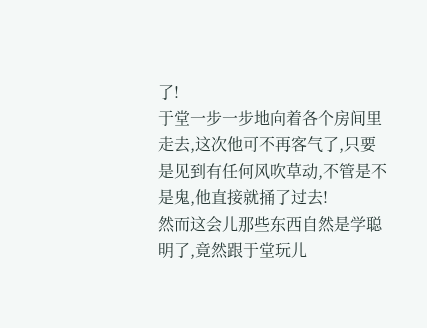了!
于堂一步一步地向着各个房间里走去,这次他可不再客气了,只要是见到有任何风吹草动,不管是不是鬼,他直接就捅了过去!
然而这会儿那些东西自然是学聪明了,竟然跟于堂玩儿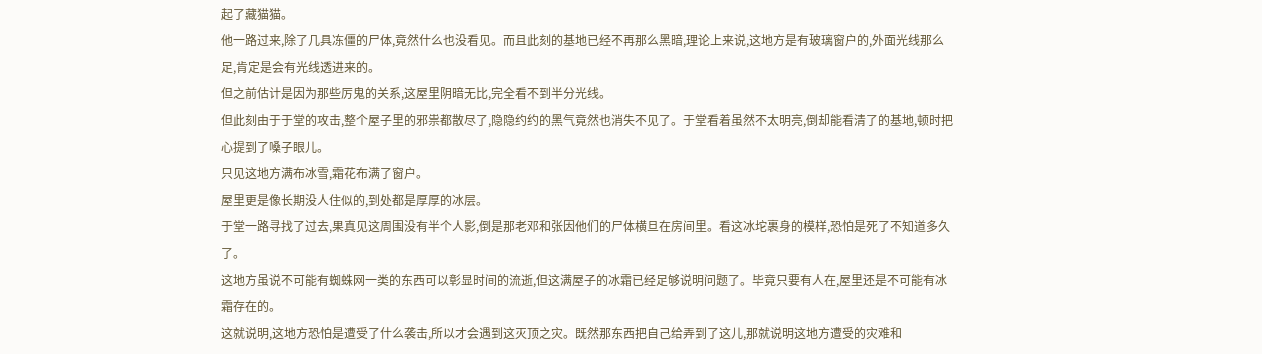起了藏猫猫。
他一路过来,除了几具冻僵的尸体,竟然什么也没看见。而且此刻的基地已经不再那么黑暗,理论上来说,这地方是有玻璃窗户的,外面光线那么足,肯定是会有光线透进来的。
但之前估计是因为那些厉鬼的关系,这屋里阴暗无比,完全看不到半分光线。
但此刻由于于堂的攻击,整个屋子里的邪祟都散尽了,隐隐约约的黑气竟然也消失不见了。于堂看着虽然不太明亮,倒却能看清了的基地,顿时把心提到了嗓子眼儿。
只见这地方满布冰雪,霜花布满了窗户。
屋里更是像长期没人住似的,到处都是厚厚的冰层。
于堂一路寻找了过去,果真见这周围没有半个人影,倒是那老邓和张因他们的尸体横旦在房间里。看这冰坨裹身的模样,恐怕是死了不知道多久了。
这地方虽说不可能有蜘蛛网一类的东西可以彰显时间的流逝,但这满屋子的冰霜已经足够说明问题了。毕竟只要有人在,屋里还是不可能有冰霜存在的。
这就说明,这地方恐怕是遭受了什么袭击,所以才会遇到这灭顶之灾。既然那东西把自己给弄到了这儿,那就说明这地方遭受的灾难和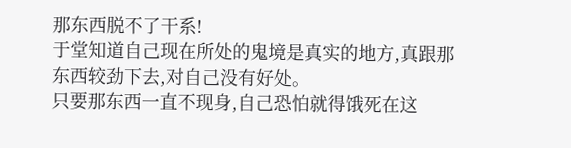那东西脱不了干系!
于堂知道自己现在所处的鬼境是真实的地方,真跟那东西较劲下去,对自己没有好处。
只要那东西一直不现身,自己恐怕就得饿死在这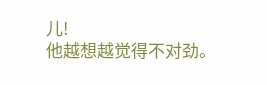儿!
他越想越觉得不对劲。